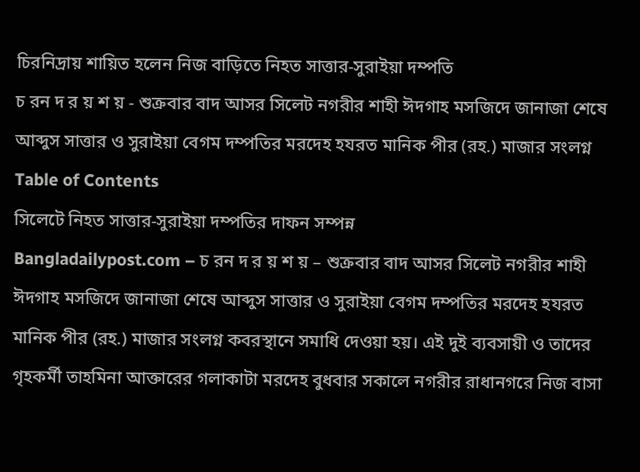চিরনিদ্রায় শায়িত হলেন নিজ বাড়িতে নিহত সাত্তার-সুরাইয়া দম্পতি
চ রন দ র য় শ য় - শুক্রবার বাদ আসর সিলেট নগরীর শাহী ঈদগাহ মসজিদে জানাজা শেষে আব্দুস সাত্তার ও সুরাইয়া বেগম দম্পতির মরদেহ হযরত মানিক পীর (রহ.) মাজার সংলগ্ন
Table of Contents
সিলেটে নিহত সাত্তার-সুরাইয়া দম্পতির দাফন সম্পন্ন
Bangladailypost.com – চ রন দ র য় শ য় – শুক্রবার বাদ আসর সিলেট নগরীর শাহী ঈদগাহ মসজিদে জানাজা শেষে আব্দুস সাত্তার ও সুরাইয়া বেগম দম্পতির মরদেহ হযরত মানিক পীর (রহ.) মাজার সংলগ্ন কবরস্থানে সমাধি দেওয়া হয়। এই দুই ব্যবসায়ী ও তাদের গৃহকর্মী তাহমিনা আক্তারের গলাকাটা মরদেহ বুধবার সকালে নগরীর রাধানগরে নিজ বাসা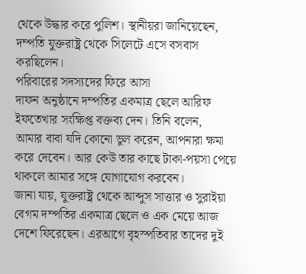থেকে উদ্ধার করে পুলিশ। স্থানীয়রা জানিয়েছেন, দম্পতি যুক্তরাষ্ট্র থেকে সিলেটে এসে বসবাস করছিলেন।
পরিবারের সদস্যদের ফিরে আসা
দাফন অনুষ্ঠানে দম্পতির একমাত্র ছেলে আরিফ ইফতেখার সংক্ষিপ্ত বক্তব্য দেন। তিনি বলেন,
আমার বাবা যদি কোনো ভুল করেন, আপনারা ক্ষমা করে দেবেন। আর কেউ তার কাছে টাকা-পয়সা পেয়ে থাকলে আমার সঙ্গে যোগাযোগ করবেন।
জানা যায়, যুক্তরাষ্ট্র থেকে আব্দুস সাত্তার ও সুরাইয়া বেগম দম্পতির একমাত্র ছেলে ও এক মেয়ে আজ দেশে ফিরেছেন। এরআগে বৃহস্পতিবার তাদের দুই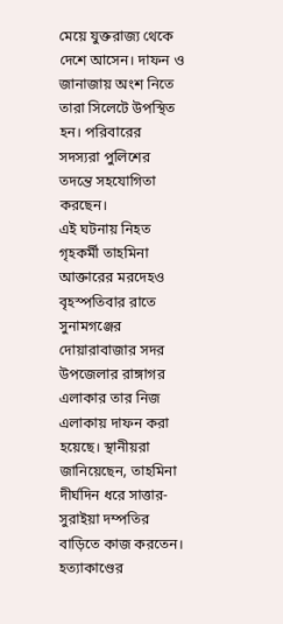মেয়ে যুক্তরাজ্য থেকে দেশে আসেন। দাফন ও জানাজায় অংশ নিতে তারা সিলেটে উপস্থিত হন। পরিবারের সদস্যরা পুলিশের তদন্তে সহযোগিতা করছেন।
এই ঘটনায় নিহত গৃহকর্মী তাহমিনা আক্তারের মরদেহও বৃহস্পতিবার রাতে সুনামগঞ্জের দোয়ারাবাজার সদর উপজেলার রাঙ্গাগর এলাকার তার নিজ এলাকায় দাফন করা হয়েছে। স্থানীয়রা জানিয়েছেন, তাহমিনা দীর্ঘদিন ধরে সাত্তার-সুরাইয়া দম্পতির বাড়িতে কাজ করতেন।
হত্যাকাণ্ডের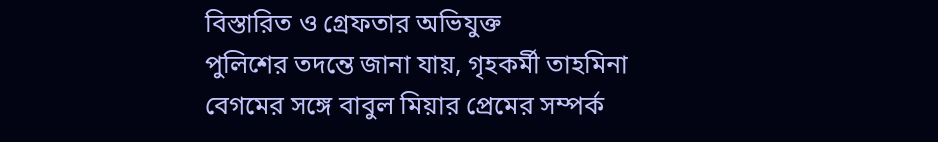বিস্তারিত ও গ্রেফতার অভিযুক্ত
পুলিশের তদন্তে জানা যায়, গৃহকর্মী তাহমিনা বেগমের সঙ্গে বাবুল মিয়ার প্রেমের সম্পর্ক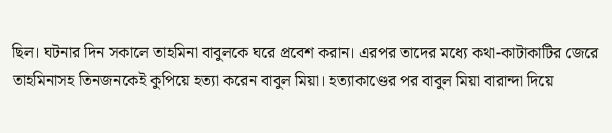ছিল। ঘটনার দিন সকালে তাহমিনা বাবুলকে ঘরে প্রবেশ করান। এরপর তাদের মধ্যে কথা-কাটাকাটির জেরে তাহমিনাসহ তিনজনকেই কুপিয়ে হত্যা করেন বাবুল মিয়া। হত্যাকাণ্ডের পর বাবুল মিয়া বারান্দা দিয়ে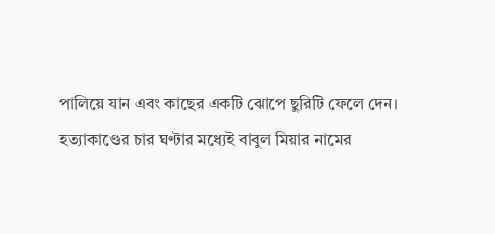পালিয়ে যান এবং কাছের একটি ঝোপে ছুরিটি ফেলে দেন।
হত্যাকাণ্ডের চার ঘণ্টার মধ্যেই বাবুল মিয়ার নামের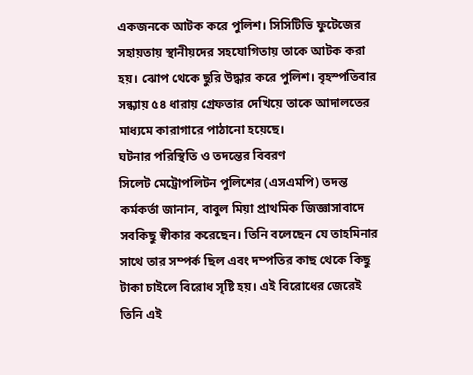একজনকে আটক করে পুলিশ। সিসিটিভি ফুটেজের সহায়তায় স্থানীয়দের সহযোগিতায় তাকে আটক করা হয়। ঝোপ থেকে ছুরি উদ্ধার করে পুলিশ। বৃহস্পতিবার সন্ধ্যায় ৫৪ ধারায় গ্রেফতার দেখিয়ে তাকে আদালতের মাধ্যমে কারাগারে পাঠানো হয়েছে।
ঘটনার পরিস্থিতি ও তদন্তের বিবরণ
সিলেট মেট্রোপলিটন পুলিশের (এসএমপি) তদন্ত কর্মকর্তা জানান, বাবুল মিয়া প্রাথমিক জিজ্ঞাসাবাদে সবকিছু স্বীকার করেছেন। তিনি বলেছেন যে তাহমিনার সাথে তার সম্পর্ক ছিল এবং দম্পতির কাছ থেকে কিছু টাকা চাইলে বিরোধ সৃষ্টি হয়। এই বিরোধের জেরেই তিনি এই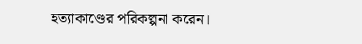হত্যাকাণ্ডের পরিকল্পনা করেন।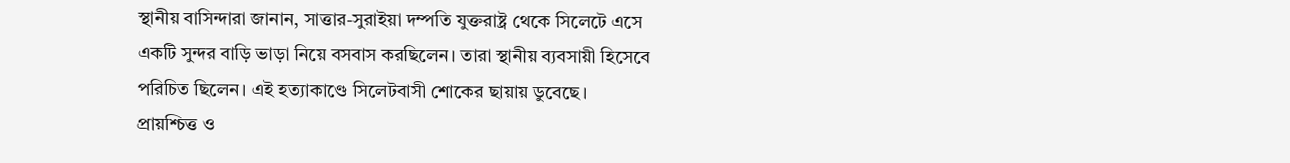স্থানীয় বাসিন্দারা জানান, সাত্তার-সুরাইয়া দম্পতি যুক্তরাষ্ট্র থেকে সিলেটে এসে একটি সুন্দর বাড়ি ভাড়া নিয়ে বসবাস করছিলেন। তারা স্থানীয় ব্যবসায়ী হিসেবে পরিচিত ছিলেন। এই হত্যাকাণ্ডে সিলেটবাসী শোকের ছায়ায় ডুবেছে।
প্রায়শ্চিত্ত ও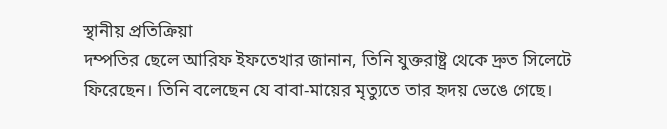স্থানীয় প্রতিক্রিয়া
দম্পতির ছেলে আরিফ ইফতেখার জানান, তিনি যুক্তরাষ্ট্র থেকে দ্রুত সিলেটে ফিরেছেন। তিনি বলেছেন যে বাবা-মায়ের মৃত্যুতে তার হৃদয় ভেঙে গেছে।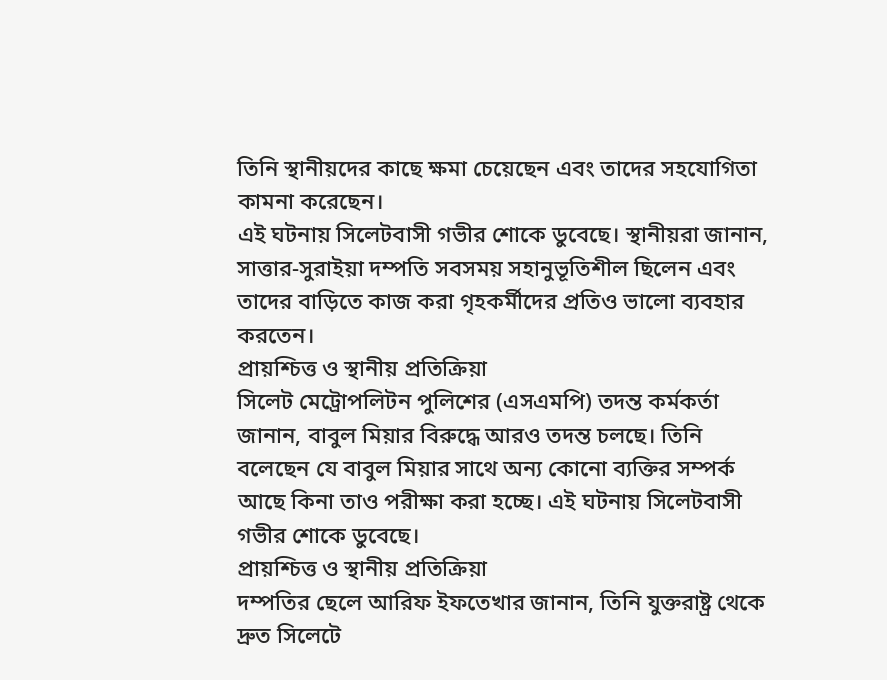তিনি স্থানীয়দের কাছে ক্ষমা চেয়েছেন এবং তাদের সহযোগিতা কামনা করেছেন।
এই ঘটনায় সিলেটবাসী গভীর শোকে ডুবেছে। স্থানীয়রা জানান, সাত্তার-সুরাইয়া দম্পতি সবসময় সহানুভূতিশীল ছিলেন এবং তাদের বাড়িতে কাজ করা গৃহকর্মীদের প্রতিও ভালো ব্যবহার করতেন।
প্রায়শ্চিত্ত ও স্থানীয় প্রতিক্রিয়া
সিলেট মেট্রোপলিটন পুলিশের (এসএমপি) তদন্ত কর্মকর্তা জানান, বাবুল মিয়ার বিরুদ্ধে আরও তদন্ত চলছে। তিনি বলেছেন যে বাবুল মিয়ার সাথে অন্য কোনো ব্যক্তির সম্পর্ক আছে কিনা তাও পরীক্ষা করা হচ্ছে। এই ঘটনায় সিলেটবাসী গভীর শোকে ডুবেছে।
প্রায়শ্চিত্ত ও স্থানীয় প্রতিক্রিয়া
দম্পতির ছেলে আরিফ ইফতেখার জানান, তিনি যুক্তরাষ্ট্র থেকে দ্রুত সিলেটে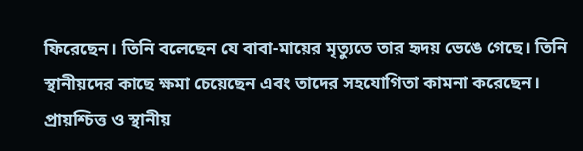ফিরেছেন। তিনি বলেছেন যে বাবা-মায়ের মৃত্যুতে তার হৃদয় ভেঙে গেছে। তিনি স্থানীয়দের কাছে ক্ষমা চেয়েছেন এবং তাদের সহযোগিতা কামনা করেছেন।
প্রায়শ্চিত্ত ও স্থানীয়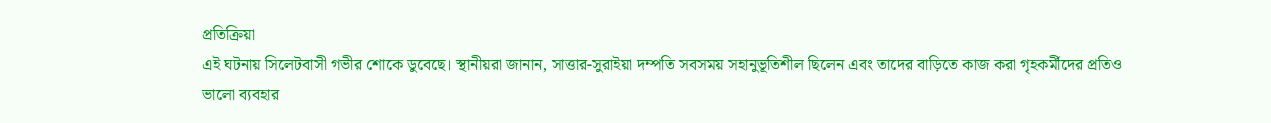প্রতিক্রিয়া
এই ঘটনায় সিলেটবাসী গভীর শোকে ডুবেছে। স্থানীয়রা জানান, সাত্তার-সুরাইয়া দম্পতি সবসময় সহানুভূতিশীল ছিলেন এবং তাদের বাড়িতে কাজ করা গৃহকর্মীদের প্রতিও ভালো ব্যবহার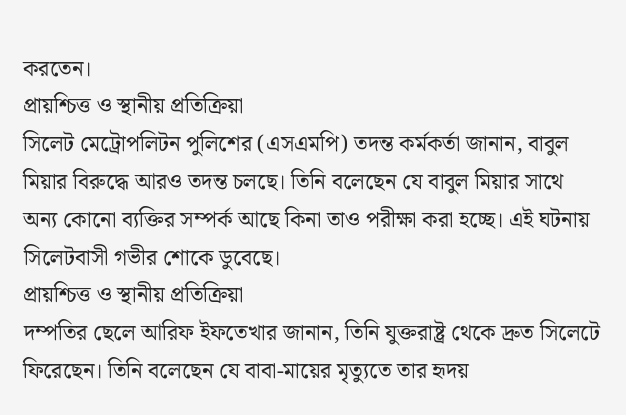করতেন।
প্রায়শ্চিত্ত ও স্থানীয় প্রতিক্রিয়া
সিলেট মেট্রোপলিটন পুলিশের (এসএমপি) তদন্ত কর্মকর্তা জানান, বাবুল মিয়ার বিরুদ্ধে আরও তদন্ত চলছে। তিনি বলেছেন যে বাবুল মিয়ার সাথে অন্য কোনো ব্যক্তির সম্পর্ক আছে কিনা তাও পরীক্ষা করা হচ্ছে। এই ঘটনায় সিলেটবাসী গভীর শোকে ডুবেছে।
প্রায়শ্চিত্ত ও স্থানীয় প্রতিক্রিয়া
দম্পতির ছেলে আরিফ ইফতেখার জানান, তিনি যুক্তরাষ্ট্র থেকে দ্রুত সিলেটে ফিরেছেন। তিনি বলেছেন যে বাবা-মায়ের মৃত্যুতে তার হৃদয়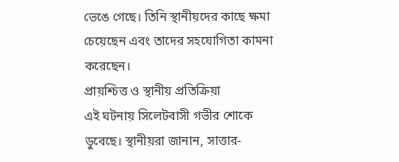ভেঙে গেছে। তিনি স্থানীয়দের কাছে ক্ষমা চেয়েছেন এবং তাদের সহযোগিতা কামনা করেছেন।
প্রায়শ্চিত্ত ও স্থানীয় প্রতিক্রিয়া
এই ঘটনায় সিলেটবাসী গভীর শোকে ডুবেছে। স্থানীয়রা জানান, সাত্তার-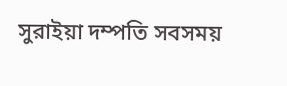সুরাইয়া দম্পতি সবসময়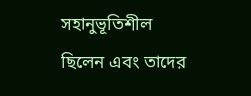সহানুভূতিশীল ছিলেন এবং তাদের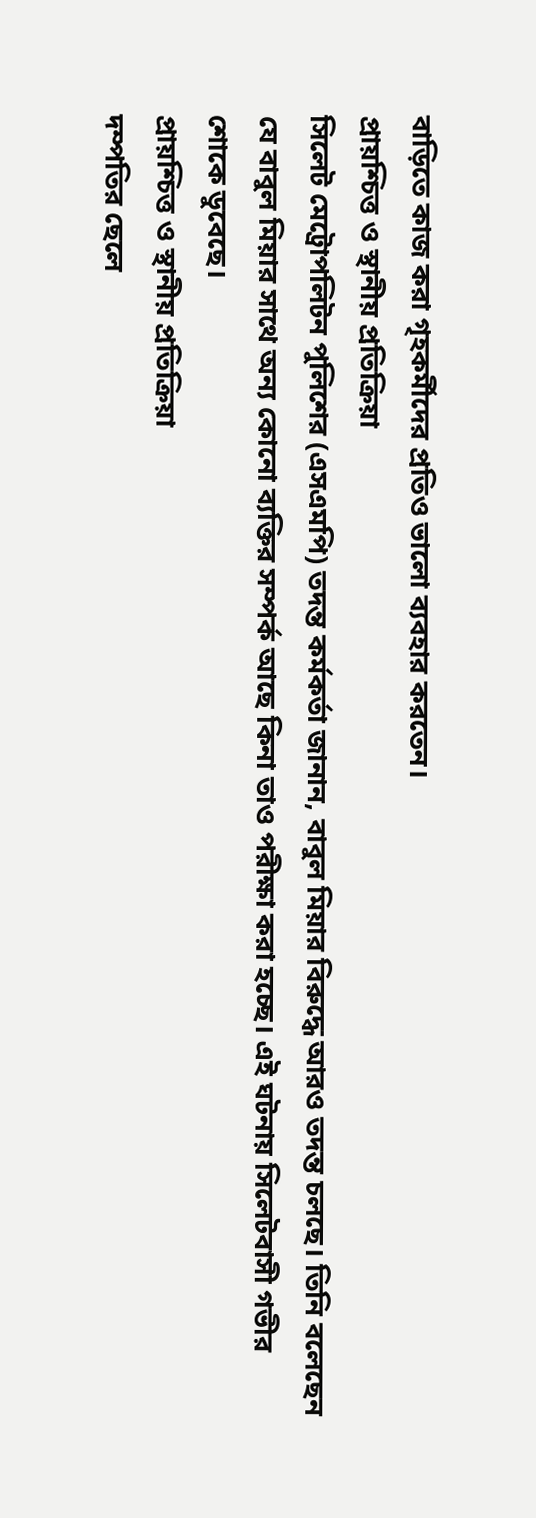বাড়িতে কাজ করা গৃহকর্মীদের প্রতিও ভালো ব্যবহার করতেন।
প্রায়শ্চিত্ত ও স্থানীয় প্রতিক্রিয়া
সিলেট মেট্রোপলিটন পুলিশের (এসএমপি) তদন্ত কর্মকর্তা জানান, বাবুল মিয়ার বিরুদ্ধে আরও তদন্ত চলছে। তিনি বলেছেন যে বাবুল মিয়ার সাথে অন্য কোনো ব্যক্তির সম্পর্ক আছে কিনা তাও পরীক্ষা করা হচ্ছে। এই ঘটনায় সিলেটবাসী গভীর শোকে ডুবেছে।
প্রায়শ্চিত্ত ও স্থানীয় প্রতিক্রিয়া
দম্পতির ছেলে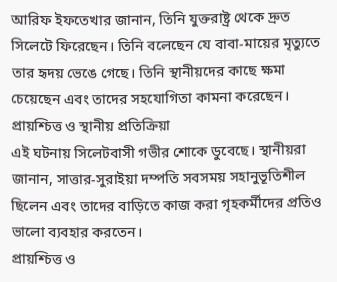আরিফ ইফতেখার জানান, তিনি যুক্তরাষ্ট্র থেকে দ্রুত সিলেটে ফিরেছেন। তিনি বলেছেন যে বাবা-মায়ের মৃত্যুতে তার হৃদয় ভেঙে গেছে। তিনি স্থানীয়দের কাছে ক্ষমা চেয়েছেন এবং তাদের সহযোগিতা কামনা করেছেন।
প্রায়শ্চিত্ত ও স্থানীয় প্রতিক্রিয়া
এই ঘটনায় সিলেটবাসী গভীর শোকে ডুবেছে। স্থানীয়রা জানান, সাত্তার-সুরাইয়া দম্পতি সবসময় সহানুভূতিশীল ছিলেন এবং তাদের বাড়িতে কাজ করা গৃহকর্মীদের প্রতিও ভালো ব্যবহার করতেন।
প্রায়শ্চিত্ত ও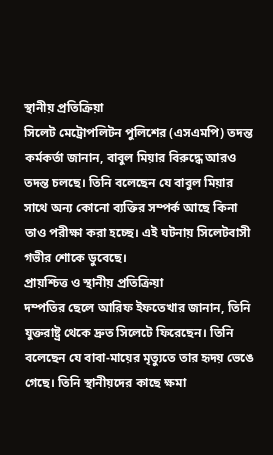স্থানীয় প্রতিক্রিয়া
সিলেট মেট্রোপলিটন পুলিশের (এসএমপি) তদন্ত কর্মকর্তা জানান, বাবুল মিয়ার বিরুদ্ধে আরও তদন্ত চলছে। তিনি বলেছেন যে বাবুল মিয়ার সাথে অন্য কোনো ব্যক্তির সম্পর্ক আছে কিনা তাও পরীক্ষা করা হচ্ছে। এই ঘটনায় সিলেটবাসী গভীর শোকে ডুবেছে।
প্রায়শ্চিত্ত ও স্থানীয় প্রতিক্রিয়া
দম্পতির ছেলে আরিফ ইফতেখার জানান, তিনি যুক্তরাষ্ট্র থেকে দ্রুত সিলেটে ফিরেছেন। তিনি বলেছেন যে বাবা-মায়ের মৃত্যুতে তার হৃদয় ভেঙে গেছে। তিনি স্থানীয়দের কাছে ক্ষমা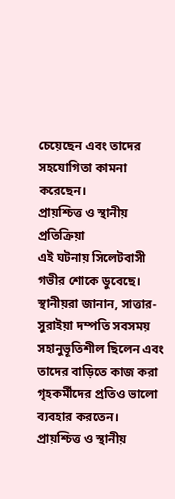চেয়েছেন এবং তাদের সহযোগিতা কামনা করেছেন।
প্রায়শ্চিত্ত ও স্থানীয় প্রতিক্রিয়া
এই ঘটনায় সিলেটবাসী গভীর শোকে ডুবেছে। স্থানীয়রা জানান, সাত্তার-সুরাইয়া দম্পতি সবসময় সহানুভূতিশীল ছিলেন এবং তাদের বাড়িতে কাজ করা গৃহকর্মীদের প্রতিও ভালো ব্যবহার করতেন।
প্রায়শ্চিত্ত ও স্থানীয়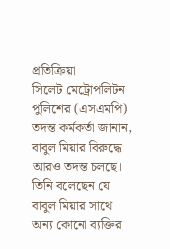প্রতিক্রিয়া
সিলেট মেট্রোপলিটন পুলিশের (এসএমপি) তদন্ত কর্মকর্তা জানান, বাবুল মিয়ার বিরুদ্ধে আরও তদন্ত চলছে। তিনি বলেছেন যে বাবুল মিয়ার সাথে অন্য কোনো ব্যক্তির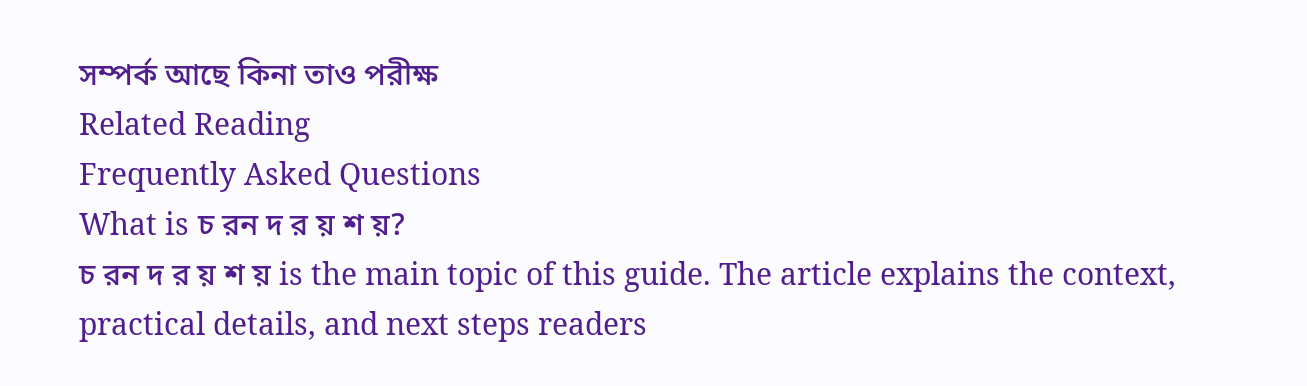সম্পর্ক আছে কিনা তাও পরীক্ষ
Related Reading
Frequently Asked Questions
What is চ রন দ র য় শ য়?
চ রন দ র য় শ য় is the main topic of this guide. The article explains the context, practical details, and next steps readers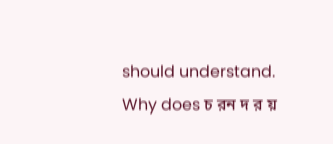should understand.
Why does চ রন দ র য়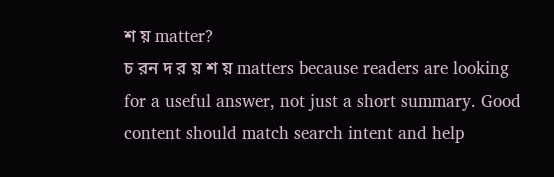শ য় matter?
চ রন দ র য় শ য় matters because readers are looking for a useful answer, not just a short summary. Good content should match search intent and help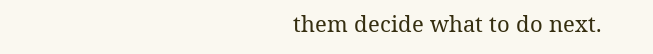them decide what to do next.